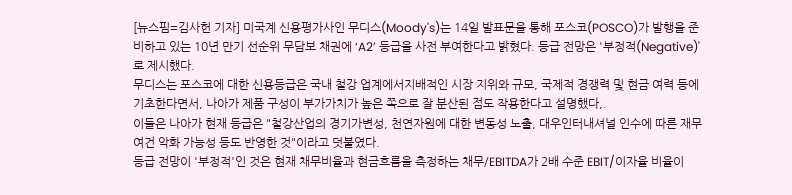[뉴스핌=김사헌 기자] 미국계 신용평가사인 무디스(Moody's)는 14일 발표문을 통해 포스코(POSCO)가 발행을 준비하고 있는 10년 만기 선순위 무담보 채권에 ‘A2’ 등급을 사전 부여한다고 밝혔다. 등급 전망은 '부정적(Negative)'로 제시했다.
무디스는 포스코에 대한 신용등급은 국내 철강 업계에서지배적인 시장 지위와 규모, 국제적 경쟁력 및 현금 여력 등에 기초한다면서, 나아가 제품 구성이 부가가치가 높은 쪽으로 잘 분산된 점도 작용한다고 설명했다,.
이들은 나아가 현재 등급은 "철강산업의 경기가변성, 천연자원에 대한 변동성 노출, 대우인터내셔널 인수에 따른 재무여건 악화 가능성 등도 반영한 것"이라고 덧붙였다.
등급 전망이 '부정적'인 것은 현재 채무비율과 현금흐름을 측정하는 채무/EBITDA가 2배 수준 EBIT/이자율 비율이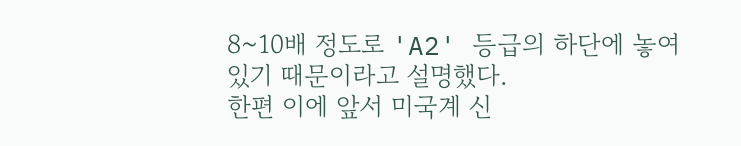8~10배 정도로 'A2' 등급의 하단에 놓여있기 때문이라고 설명했다.
한편 이에 앞서 미국계 신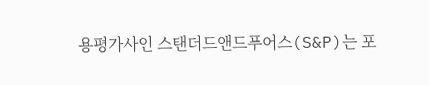용평가사인 스탠더드앤드푸어스(S&P)는 포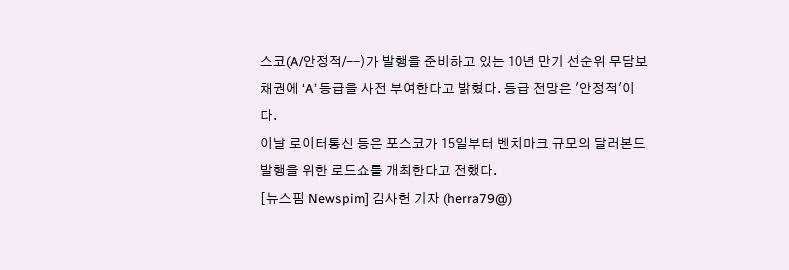스코(A/안정적/--)가 발행을 준비하고 있는 10년 만기 선순위 무담보 채권에 ‘A’ 등급을 사전 부여한다고 밝혔다. 등급 전망은 '안정적'이다.
이날 로이터통신 등은 포스코가 15일부터 벤치마크 규모의 달러본드 발행을 위한 로드쇼를 개최한다고 전했다.
[뉴스핌 Newspim] 김사헌 기자 (herra79@)